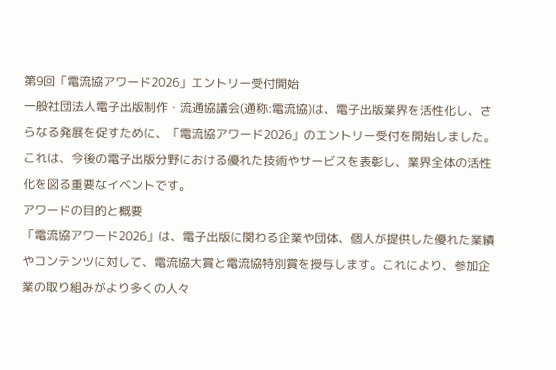第9回「電流協アワード2026」エントリー受付開始
一般社団法人電子出版制作・流通協議会(通称:電流協)は、電子出版業界を活性化し、さらなる発展を促すために、「電流協アワード2026」のエントリー受付を開始しました。これは、今後の電子出版分野における優れた技術やサービスを表彰し、業界全体の活性化を図る重要なイベントです。
アワードの目的と概要
「電流協アワード2026」は、電子出版に関わる企業や団体、個人が提供した優れた業績やコンテンツに対して、電流協大賞と電流協特別賞を授与します。これにより、参加企業の取り組みがより多くの人々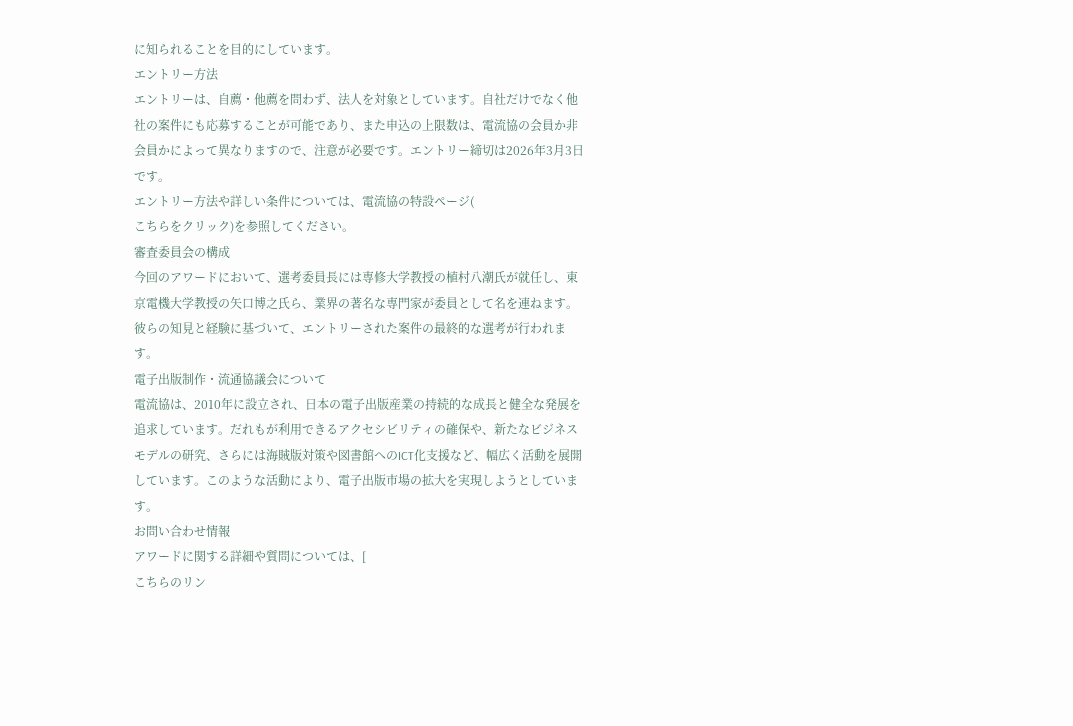に知られることを目的にしています。
エントリー方法
エントリーは、自薦・他薦を問わず、法人を対象としています。自社だけでなく他社の案件にも応募することが可能であり、また申込の上限数は、電流協の会員か非会員かによって異なりますので、注意が必要です。エントリー締切は2026年3月3日です。
エントリー方法や詳しい条件については、電流協の特設ページ(
こちらをクリック)を参照してください。
審査委員会の構成
今回のアワードにおいて、選考委員長には専修大学教授の植村八潮氏が就任し、東京電機大学教授の矢口博之氏ら、業界の著名な専門家が委員として名を連ねます。彼らの知見と経験に基づいて、エントリーされた案件の最終的な選考が行われます。
電子出版制作・流通協議会について
電流協は、2010年に設立され、日本の電子出版産業の持続的な成長と健全な発展を追求しています。だれもが利用できるアクセシビリティの確保や、新たなビジネスモデルの研究、さらには海賊版対策や図書館へのICT化支援など、幅広く活動を展開しています。このような活動により、電子出版市場の拡大を実現しようとしています。
お問い合わせ情報
アワードに関する詳細や質問については、[
こちらのリン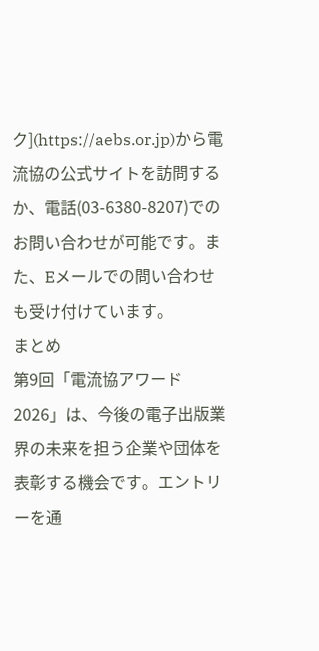ク](https://aebs.or.jp)から電流協の公式サイトを訪問するか、電話(03-6380-8207)でのお問い合わせが可能です。また、Eメールでの問い合わせも受け付けています。
まとめ
第9回「電流協アワード2026」は、今後の電子出版業界の未来を担う企業や団体を表彰する機会です。エントリーを通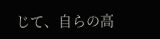じて、自らの高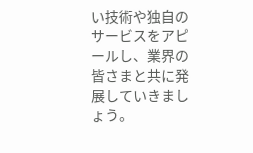い技術や独自のサービスをアピールし、業界の皆さまと共に発展していきましょう。